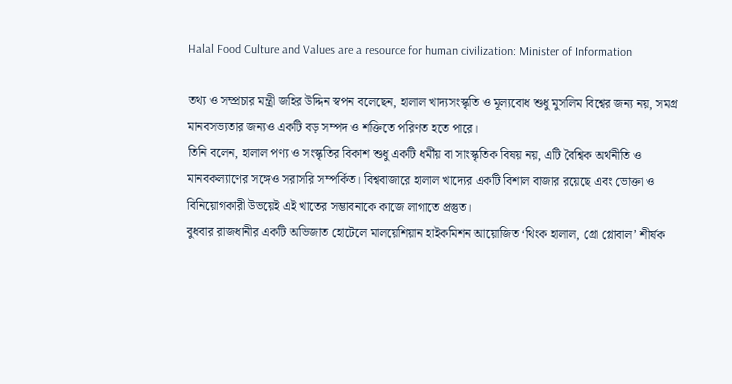Halal Food Culture and Values are a resource for human civilization: Minister of Information

তথ্য ও সম্প্রচার মন্ত্রী জহির উদ্দিন স্বপন বলেছেন, হালাল খাদ্যসংস্কৃতি ও মূল্যবোধ শুধু মুসলিম বিশ্বের জন্য নয়, সমগ্র মানবসভ্যতার জন্যও একটি বড় সম্পদ ও শক্তিতে পরিণত হতে পারে।
তিনি বলেন, হালাল পণ্য ও সংস্কৃতির বিকাশ শুধু একটি ধর্মীয় বা সাংস্কৃতিক বিষয় নয়, এটি বৈশ্বিক অর্থনীতি ও মানবকল্যাণের সঙ্গেও সরাসরি সম্পর্কিত। বিশ্ববাজারে হালাল খাদ্যের একটি বিশাল বাজার রয়েছে এবং ভোক্তা ও বিনিয়োগকারী উভয়েই এই খাতের সম্ভাবনাকে কাজে লাগাতে প্রস্তুত।
বুধবার রাজধানীর একটি অভিজাত হোটেলে মালয়েশিয়ান হাইকমিশন আয়োজিত ‘থিংক হালাল, গ্রো গ্লোবাল’ শীর্ষক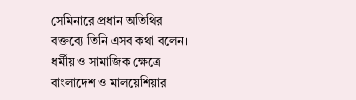সেমিনারে প্রধান অতিথির বক্তব্যে তিনি এসব কথা বলেন।
ধর্মীয় ও সামাজিক ক্ষেত্রে বাংলাদেশ ও মালয়েশিয়ার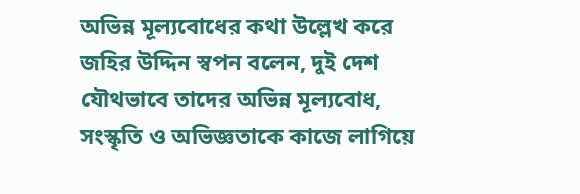অভিন্ন মূল্যবোধের কথা উল্লেখ করে জহির উদ্দিন স্বপন বলেন, দুই দেশ যৌথভাবে তাদের অভিন্ন মূল্যবোধ, সংস্কৃতি ও অভিজ্ঞতাকে কাজে লাগিয়ে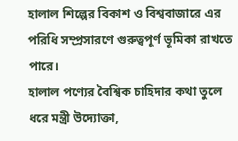হালাল শিল্পের বিকাশ ও বিশ্ববাজারে এর পরিধি সম্প্রসারণে গুরুত্বপূর্ণ ভূমিকা রাখতে পারে।
হালাল পণ্যের বৈশ্বিক চাহিদার কথা তুলে ধরে মন্ত্রী উদ্যোক্তা,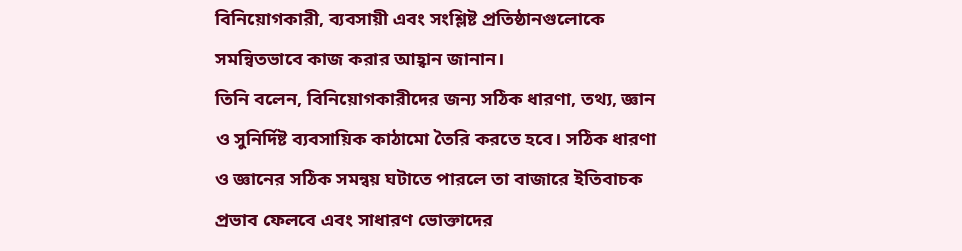বিনিয়োগকারী, ব্যবসায়ী এবং সংশ্লিষ্ট প্রতিষ্ঠানগুলোকে সমন্বিতভাবে কাজ করার আহ্বান জানান।
তিনি বলেন, বিনিয়োগকারীদের জন্য সঠিক ধারণা, তথ্য, জ্ঞান ও সুনির্দিষ্ট ব্যবসায়িক কাঠামো তৈরি করতে হবে। সঠিক ধারণা ও জ্ঞানের সঠিক সমন্বয় ঘটাতে পারলে তা বাজারে ইতিবাচক প্রভাব ফেলবে এবং সাধারণ ভোক্তাদের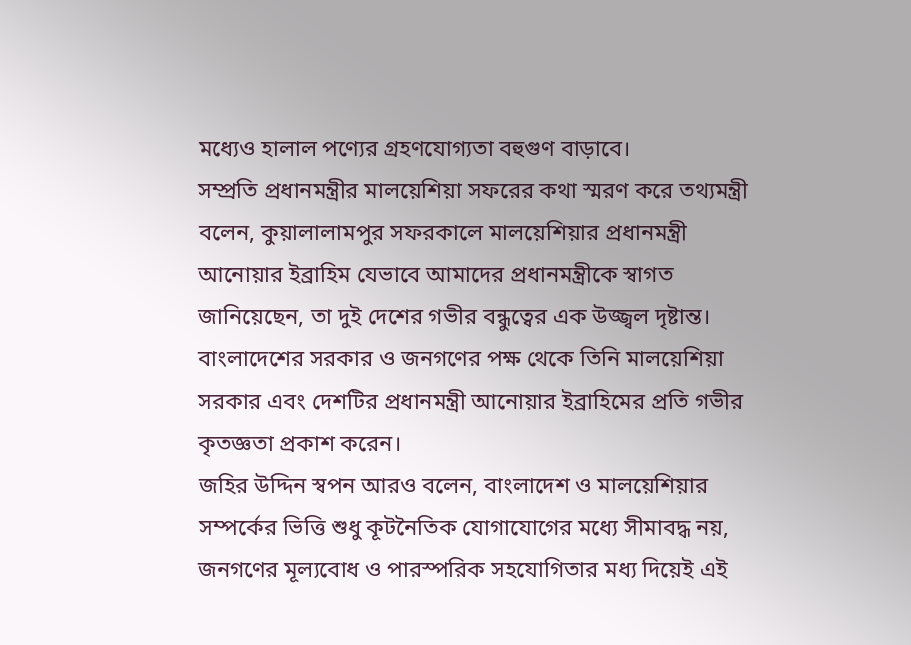মধ্যেও হালাল পণ্যের গ্রহণযোগ্যতা বহুগুণ বাড়াবে।
সম্প্রতি প্রধানমন্ত্রীর মালয়েশিয়া সফরের কথা স্মরণ করে তথ্যমন্ত্রী বলেন, কুয়ালালামপুর সফরকালে মালয়েশিয়ার প্রধানমন্ত্রী আনোয়ার ইব্রাহিম যেভাবে আমাদের প্রধানমন্ত্রীকে স্বাগত জানিয়েছেন, তা দুই দেশের গভীর বন্ধুত্বের এক উজ্জ্বল দৃষ্টান্ত। বাংলাদেশের সরকার ও জনগণের পক্ষ থেকে তিনি মালয়েশিয়া সরকার এবং দেশটির প্রধানমন্ত্রী আনোয়ার ইব্রাহিমের প্রতি গভীর কৃতজ্ঞতা প্রকাশ করেন।
জহির উদ্দিন স্বপন আরও বলেন, বাংলাদেশ ও মালয়েশিয়ার সম্পর্কের ভিত্তি শুধু কূটনৈতিক যোগাযোগের মধ্যে সীমাবদ্ধ নয়, জনগণের মূল্যবোধ ও পারস্পরিক সহযোগিতার মধ্য দিয়েই এই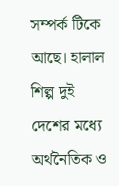সম্পর্ক টিকে আছে। হালাল শিল্প দুই দেশের মধ্যে অর্থনৈতিক ও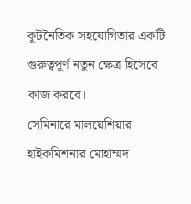কূটনৈতিক সহযোগিতার একটি গুরুত্বপূর্ণ নতুন ক্ষেত্র হিসেবে কাজ করবে।
সেমিনারে মালয়েশিয়ার হাইকমিশনার মোহাম্মদ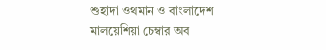শুহাদা ওথমান ও বাংলাদেশ মালয়েশিয়া চেম্বার অব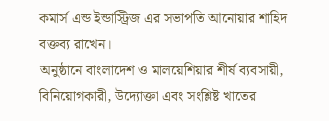কমার্স এন্ড ইন্ডাস্ট্রিজ এর সভাপতি আনোয়ার শাহিদ বক্তব্য রাখেন।
অনুষ্ঠানে বাংলাদেশ ও মালয়েশিয়ার শীর্ষ ব্যবসায়ী, বিনিয়োগকারী, উদ্যোক্তা এবং সংশ্লিষ্ট খাতের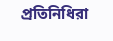প্রতিনিধিরা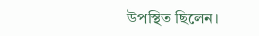উপস্থিত ছিলেন।